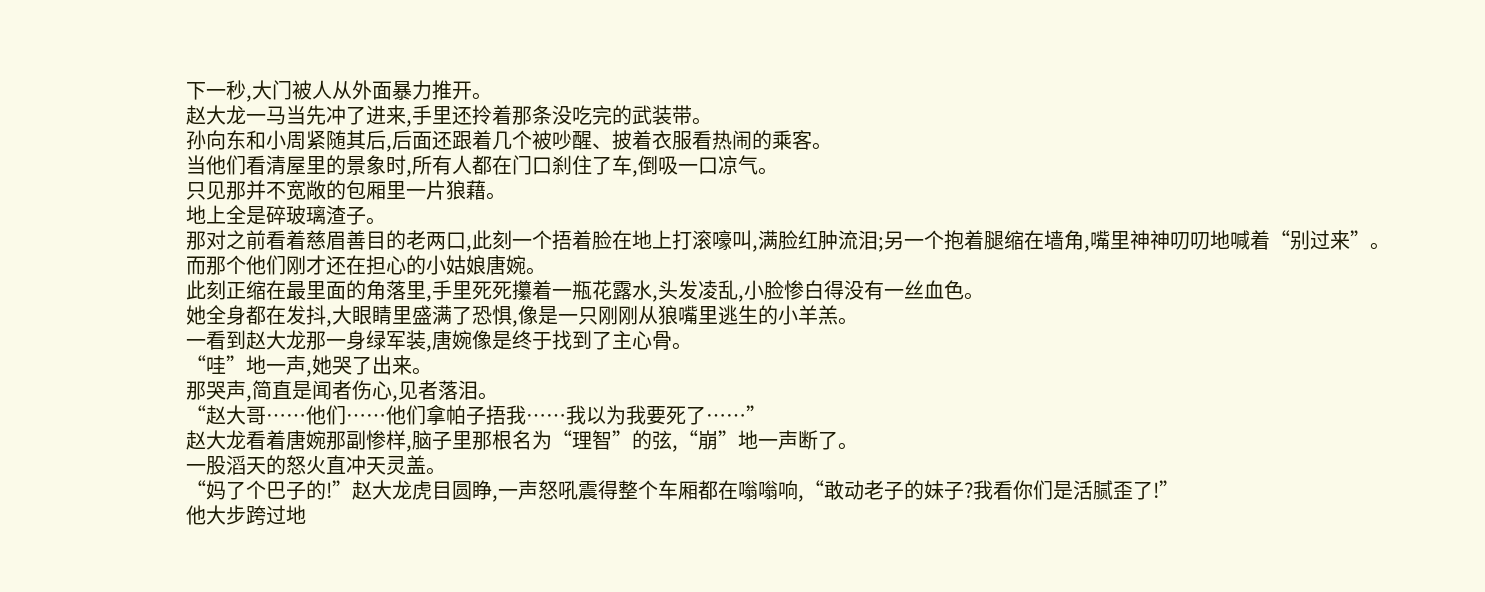下一秒,大门被人从外面暴力推开。
赵大龙一马当先冲了进来,手里还拎着那条没吃完的武装带。
孙向东和小周紧随其后,后面还跟着几个被吵醒、披着衣服看热闹的乘客。
当他们看清屋里的景象时,所有人都在门口刹住了车,倒吸一口凉气。
只见那并不宽敞的包厢里一片狼藉。
地上全是碎玻璃渣子。
那对之前看着慈眉善目的老两口,此刻一个捂着脸在地上打滚嚎叫,满脸红肿流泪;另一个抱着腿缩在墙角,嘴里神神叨叨地喊着“别过来”。
而那个他们刚才还在担心的小姑娘唐婉。
此刻正缩在最里面的角落里,手里死死攥着一瓶花露水,头发凌乱,小脸惨白得没有一丝血色。
她全身都在发抖,大眼睛里盛满了恐惧,像是一只刚刚从狼嘴里逃生的小羊羔。
一看到赵大龙那一身绿军装,唐婉像是终于找到了主心骨。
“哇”地一声,她哭了出来。
那哭声,简直是闻者伤心,见者落泪。
“赵大哥……他们……他们拿帕子捂我……我以为我要死了……”
赵大龙看着唐婉那副惨样,脑子里那根名为“理智”的弦,“崩”地一声断了。
一股滔天的怒火直冲天灵盖。
“妈了个巴子的!”赵大龙虎目圆睁,一声怒吼震得整个车厢都在嗡嗡响,“敢动老子的妹子?我看你们是活腻歪了!”
他大步跨过地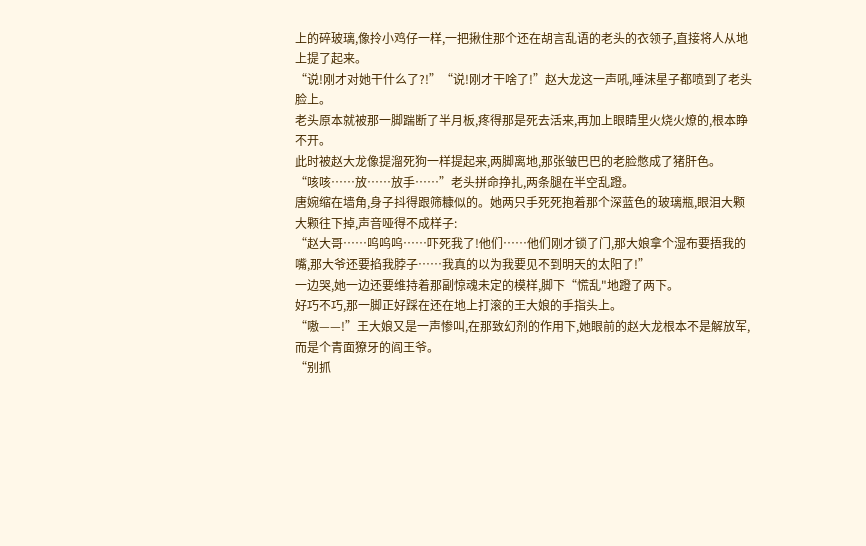上的碎玻璃,像拎小鸡仔一样,一把揪住那个还在胡言乱语的老头的衣领子,直接将人从地上提了起来。
“说!刚才对她干什么了?!”“说!刚才干啥了!”赵大龙这一声吼,唾沫星子都喷到了老头脸上。
老头原本就被那一脚踹断了半月板,疼得那是死去活来,再加上眼睛里火烧火燎的,根本睁不开。
此时被赵大龙像提溜死狗一样提起来,两脚离地,那张皱巴巴的老脸憋成了猪肝色。
“咳咳……放……放手……”老头拼命挣扎,两条腿在半空乱蹬。
唐婉缩在墙角,身子抖得跟筛糠似的。她两只手死死抱着那个深蓝色的玻璃瓶,眼泪大颗大颗往下掉,声音哑得不成样子:
“赵大哥……呜呜呜……吓死我了!他们……他们刚才锁了门,那大娘拿个湿布要捂我的嘴,那大爷还要掐我脖子……我真的以为我要见不到明天的太阳了!”
一边哭,她一边还要维持着那副惊魂未定的模样,脚下“慌乱"地蹬了两下。
好巧不巧,那一脚正好踩在还在地上打滚的王大娘的手指头上。
“嗷——!”王大娘又是一声惨叫,在那致幻剂的作用下,她眼前的赵大龙根本不是解放军,而是个青面獠牙的阎王爷。
“别抓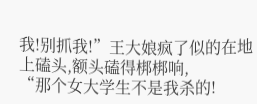我!别抓我!”王大娘疯了似的在地上磕头,额头磕得梆梆响,
“那个女大学生不是我杀的!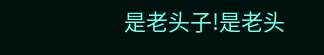是老头子!是老头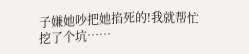子嫌她吵把她掐死的!我就帮忙挖了个坑……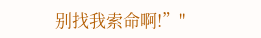别找我索命啊!”"